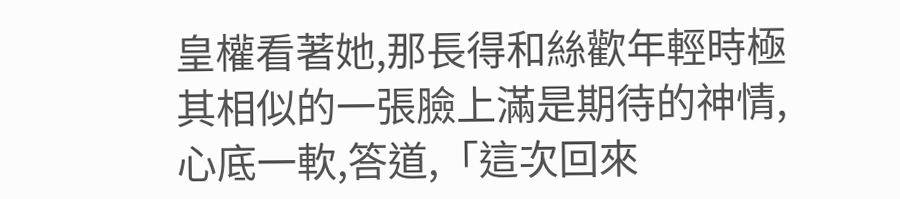皇權看著她,那長得和絲歡年輕時極其相似的一張臉上滿是期待的神情,心底一軟,答道,「這次回來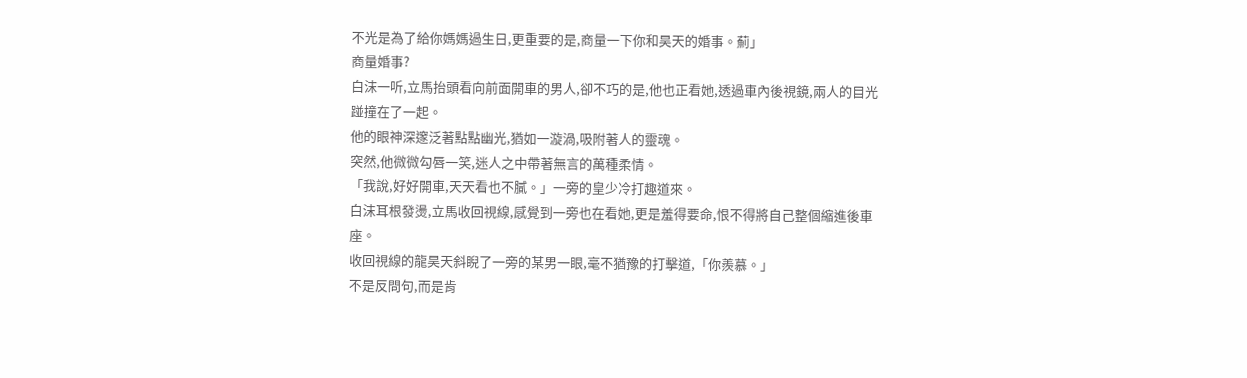不光是為了給你媽媽過生日,更重要的是,商量一下你和昊天的婚事。薊」
商量婚事?
白沫一听,立馬抬頭看向前面開車的男人,卻不巧的是,他也正看她,透過車內後視鏡,兩人的目光踫撞在了一起。
他的眼神深邃泛著點點幽光,猶如一漩渦,吸附著人的靈魂。
突然,他微微勾唇一笑,迷人之中帶著無言的萬種柔情。
「我說,好好開車,天天看也不膩。」一旁的皇少冷打趣道來。
白沫耳根發燙,立馬收回視線,感覺到一旁也在看她,更是羞得要命,恨不得將自己整個縮進後車座。
收回視線的龍昊天斜睨了一旁的某男一眼,毫不猶豫的打擊道,「你羨慕。」
不是反問句,而是肯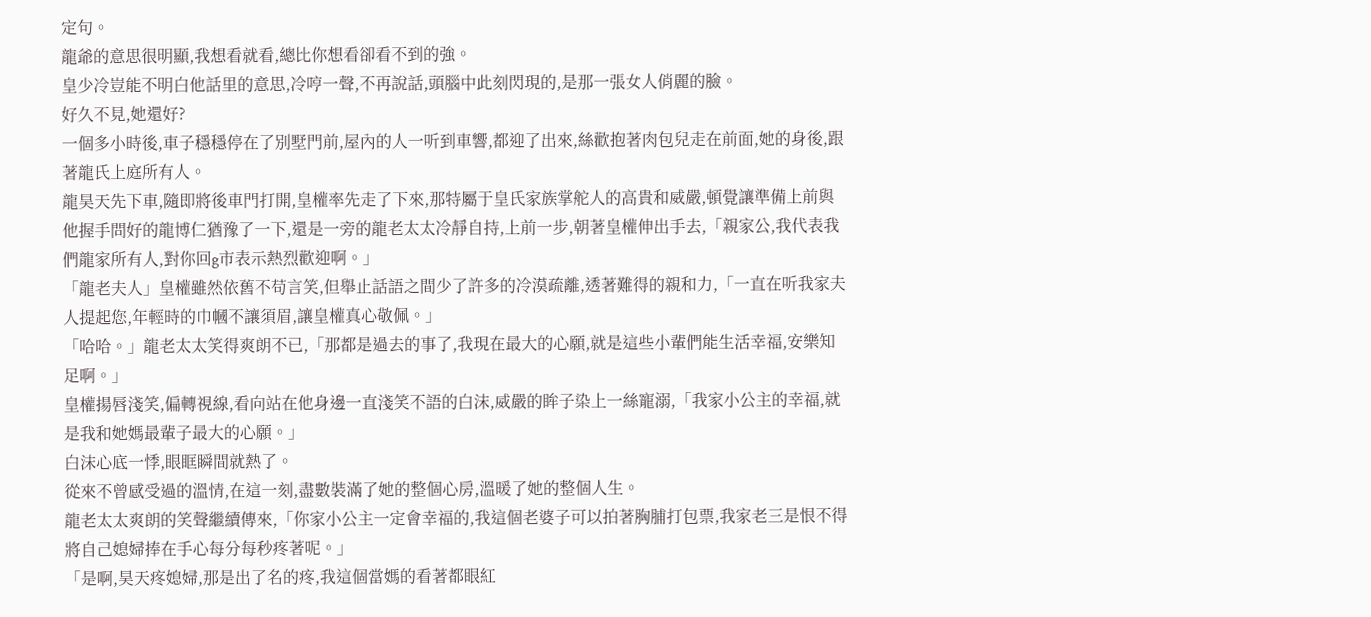定句。
龍爺的意思很明顯,我想看就看,總比你想看卻看不到的強。
皇少冷豈能不明白他話里的意思,冷哼一聲,不再說話,頭腦中此刻閃現的,是那一張女人俏麗的臉。
好久不見,她還好?
一個多小時後,車子穩穩停在了別墅門前,屋內的人一听到車響,都迎了出來,絲歡抱著肉包兒走在前面,她的身後,跟著龍氏上庭所有人。
龍昊天先下車,隨即將後車門打開,皇權率先走了下來,那特屬于皇氏家族掌舵人的高貴和威嚴,頓覺讓準備上前與他握手問好的龍博仁猶豫了一下,還是一旁的龍老太太冷靜自持,上前一步,朝著皇權伸出手去,「親家公,我代表我們龍家所有人,對你回g市表示熱烈歡迎啊。」
「龍老夫人」皇權雖然依舊不苟言笑,但舉止話語之間少了許多的冷漠疏離,透著難得的親和力,「一直在听我家夫人提起您,年輕時的巾幗不讓須眉,讓皇權真心敬佩。」
「哈哈。」龍老太太笑得爽朗不已,「那都是過去的事了,我現在最大的心願,就是這些小輩們能生活幸福,安樂知足啊。」
皇權揚唇淺笑,偏轉視線,看向站在他身邊一直淺笑不語的白沫,威嚴的眸子染上一絲寵溺,「我家小公主的幸福,就是我和她媽最輩子最大的心願。」
白沫心底一悸,眼眶瞬間就熱了。
從來不曾感受過的溫情,在這一刻,盡數裝滿了她的整個心房,溫暖了她的整個人生。
龍老太太爽朗的笑聲繼續傳來,「你家小公主一定會幸福的,我這個老婆子可以拍著胸脯打包票,我家老三是恨不得將自己媳婦捧在手心每分每秒疼著呢。」
「是啊,昊天疼媳婦,那是出了名的疼,我這個當媽的看著都眼紅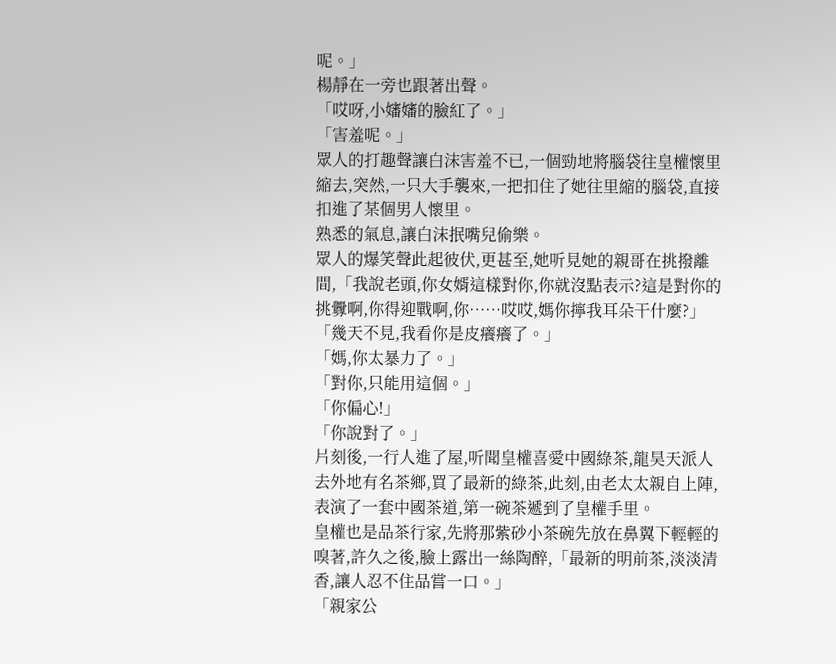呢。」
楊靜在一旁也跟著出聲。
「哎呀,小嬸嬸的臉紅了。」
「害羞呢。」
眾人的打趣聲讓白沫害羞不已,一個勁地將腦袋往皇權懷里縮去,突然,一只大手襲來,一把扣住了她往里縮的腦袋,直接扣進了某個男人懷里。
熟悉的氣息,讓白沫抿嘴兒偷樂。
眾人的爆笑聲此起彼伏,更甚至,她听見她的親哥在挑撥離間,「我說老頭,你女婿這樣對你,你就沒點表示?這是對你的挑釁啊,你得迎戰啊,你……哎哎,媽你擰我耳朵干什麼?」
「幾天不見,我看你是皮癢癢了。」
「媽,你太暴力了。」
「對你,只能用這個。」
「你偏心!」
「你說對了。」
片刻後,一行人進了屋,听聞皇權喜愛中國綠茶,龍昊天派人去外地有名茶鄉,買了最新的綠茶,此刻,由老太太親自上陣,表演了一套中國茶道,第一碗茶遞到了皇權手里。
皇權也是品茶行家,先將那紫砂小茶碗先放在鼻翼下輕輕的嗅著,許久之後,臉上露出一絲陶醉,「最新的明前茶,淡淡清香,讓人忍不住品嘗一口。」
「親家公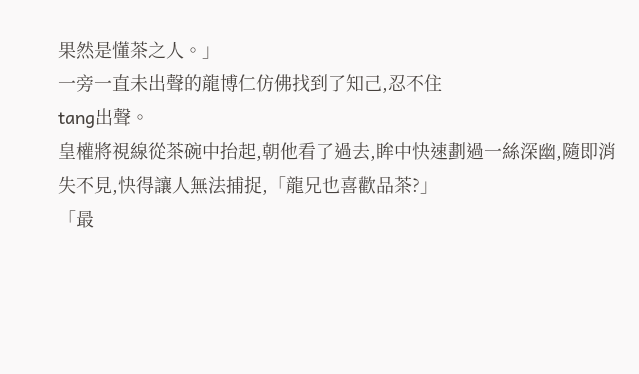果然是懂茶之人。」
一旁一直未出聲的龍博仁仿佛找到了知己,忍不住
tang出聲。
皇權將視線從茶碗中抬起,朝他看了過去,眸中快速劃過一絲深幽,隨即消失不見,快得讓人無法捕捉,「龍兄也喜歡品茶?」
「最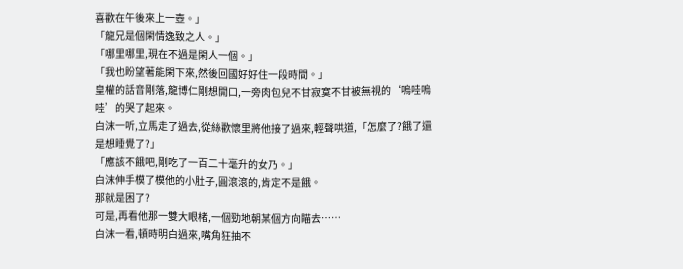喜歡在午後來上一壺。」
「龍兄是個閑情逸致之人。」
「哪里哪里,現在不過是閑人一個。」
「我也盼望著能閑下來,然後回國好好住一段時間。」
皇權的話音剛落,龍博仁剛想開口,一旁肉包兒不甘寂寞不甘被無視的‘嗚哇嗚哇’的哭了起來。
白沫一听,立馬走了過去,從絲歡懷里將他接了過來,輕聲哄道,「怎麼了?餓了還是想睡覺了?」
「應該不餓吧,剛吃了一百二十毫升的女乃。」
白沫伸手模了模他的小肚子,圓滾滾的,肯定不是餓。
那就是困了?
可是,再看他那一雙大眼楮,一個勁地朝某個方向瞄去……
白沫一看,頓時明白過來,嘴角狂抽不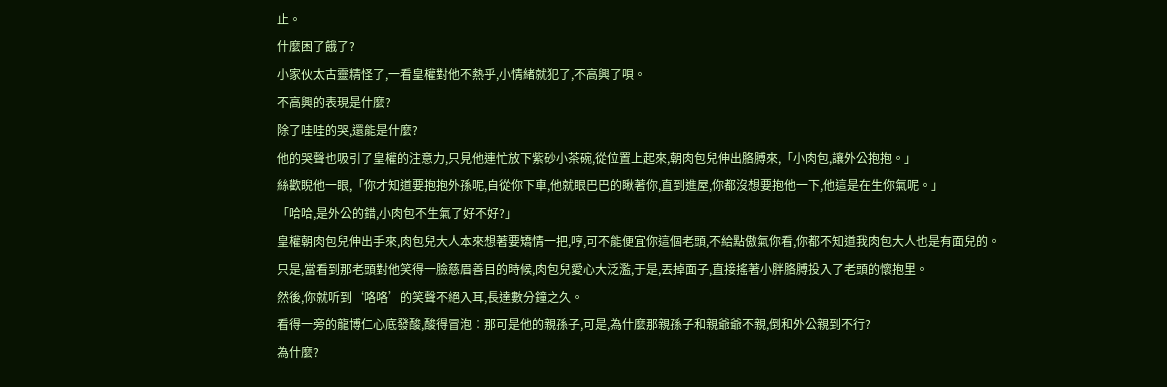止。
什麼困了餓了?
小家伙太古靈精怪了,一看皇權對他不熱乎,小情緒就犯了,不高興了唄。
不高興的表現是什麼?
除了哇哇的哭,還能是什麼?
他的哭聲也吸引了皇權的注意力,只見他連忙放下紫砂小茶碗,從位置上起來,朝肉包兒伸出胳膊來,「小肉包,讓外公抱抱。」
絲歡睨他一眼,「你才知道要抱抱外孫呢,自從你下車,他就眼巴巴的瞅著你,直到進屋,你都沒想要抱他一下,他這是在生你氣呢。」
「哈哈,是外公的錯,小肉包不生氣了好不好?」
皇權朝肉包兒伸出手來,肉包兒大人本來想著要矯情一把,哼,可不能便宜你這個老頭,不給點傲氣你看,你都不知道我肉包大人也是有面兒的。
只是,當看到那老頭對他笑得一臉慈眉善目的時候,肉包兒愛心大泛濫,于是,丟掉面子,直接搖著小胖胳膊投入了老頭的懷抱里。
然後,你就听到‘咯咯’的笑聲不絕入耳,長達數分鐘之久。
看得一旁的龍博仁心底發酸,酸得冒泡︰那可是他的親孫子,可是,為什麼那親孫子和親爺爺不親,倒和外公親到不行?
為什麼?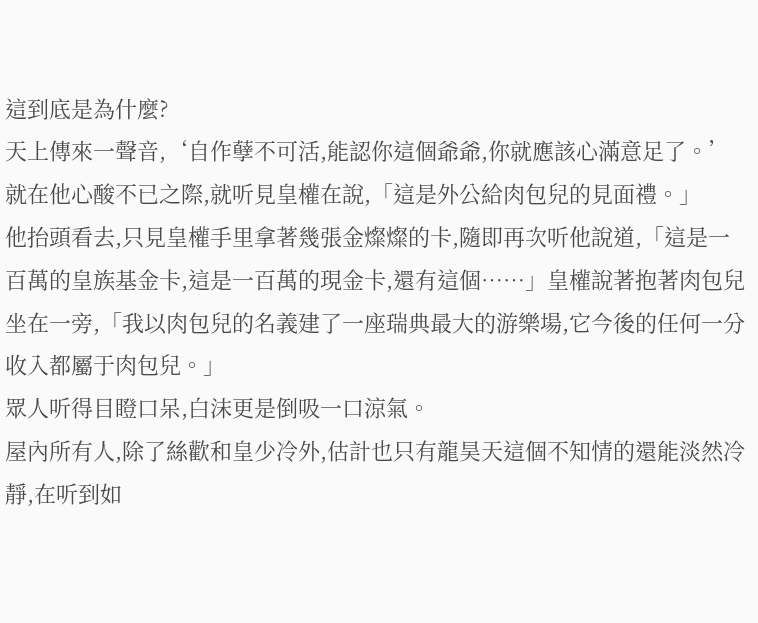這到底是為什麼?
天上傳來一聲音,‘自作孽不可活,能認你這個爺爺,你就應該心滿意足了。’
就在他心酸不已之際,就听見皇權在說,「這是外公給肉包兒的見面禮。」
他抬頭看去,只見皇權手里拿著幾張金燦燦的卡,隨即再次听他說道,「這是一百萬的皇族基金卡,這是一百萬的現金卡,還有這個……」皇權說著抱著肉包兒坐在一旁,「我以肉包兒的名義建了一座瑞典最大的游樂場,它今後的任何一分收入都屬于肉包兒。」
眾人听得目瞪口呆,白沫更是倒吸一口涼氣。
屋內所有人,除了絲歡和皇少冷外,估計也只有龍昊天這個不知情的還能淡然冷靜,在听到如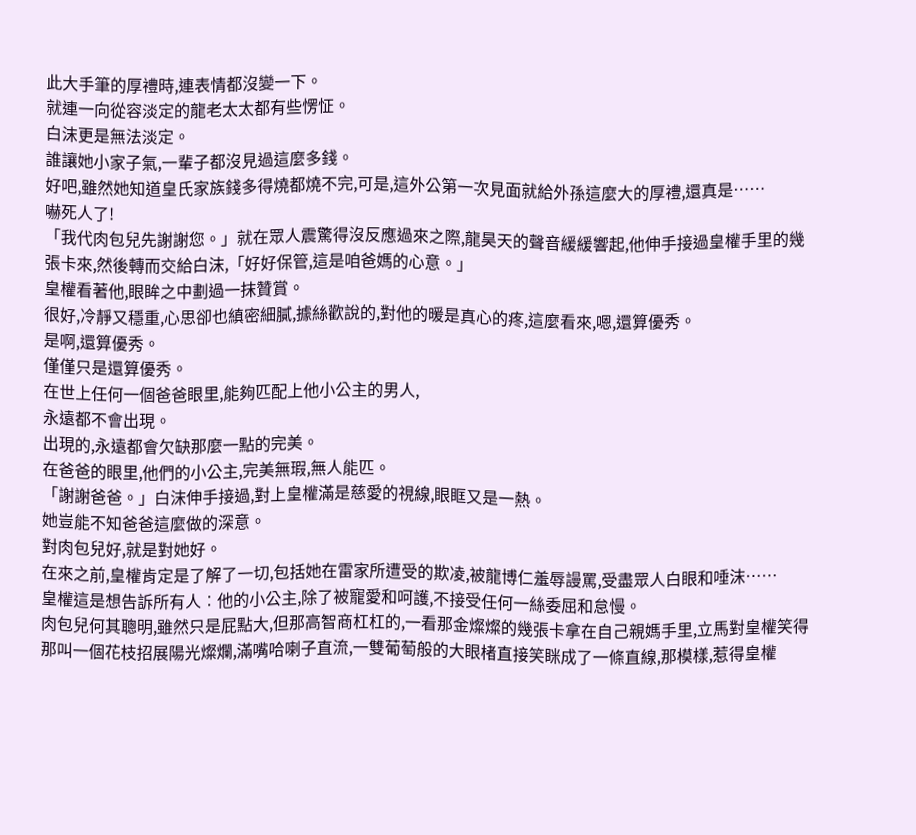此大手筆的厚禮時,連表情都沒變一下。
就連一向從容淡定的龍老太太都有些愣怔。
白沫更是無法淡定。
誰讓她小家子氣,一輩子都沒見過這麼多錢。
好吧,雖然她知道皇氏家族錢多得燒都燒不完,可是,這外公第一次見面就給外孫這麼大的厚禮,還真是……
嚇死人了!
「我代肉包兒先謝謝您。」就在眾人震驚得沒反應過來之際,龍昊天的聲音緩緩響起,他伸手接過皇權手里的幾張卡來,然後轉而交給白沫,「好好保管,這是咱爸媽的心意。」
皇權看著他,眼眸之中劃過一抹贊賞。
很好,冷靜又穩重,心思卻也縝密細膩,據絲歡說的,對他的暖是真心的疼,這麼看來,嗯,還算優秀。
是啊,還算優秀。
僅僅只是還算優秀。
在世上任何一個爸爸眼里,能夠匹配上他小公主的男人,
永遠都不會出現。
出現的,永遠都會欠缺那麼一點的完美。
在爸爸的眼里,他們的小公主,完美無瑕,無人能匹。
「謝謝爸爸。」白沫伸手接過,對上皇權滿是慈愛的視線,眼眶又是一熱。
她豈能不知爸爸這麼做的深意。
對肉包兒好,就是對她好。
在來之前,皇權肯定是了解了一切,包括她在雷家所遭受的欺凌,被龍博仁羞辱謾罵,受盡眾人白眼和唾沫……
皇權這是想告訴所有人︰他的小公主,除了被寵愛和呵護,不接受任何一絲委屈和怠慢。
肉包兒何其聰明,雖然只是屁點大,但那高智商杠杠的,一看那金燦燦的幾張卡拿在自己親媽手里,立馬對皇權笑得
那叫一個花枝招展陽光燦爛,滿嘴哈喇子直流,一雙葡萄般的大眼楮直接笑眯成了一條直線,那模樣,惹得皇權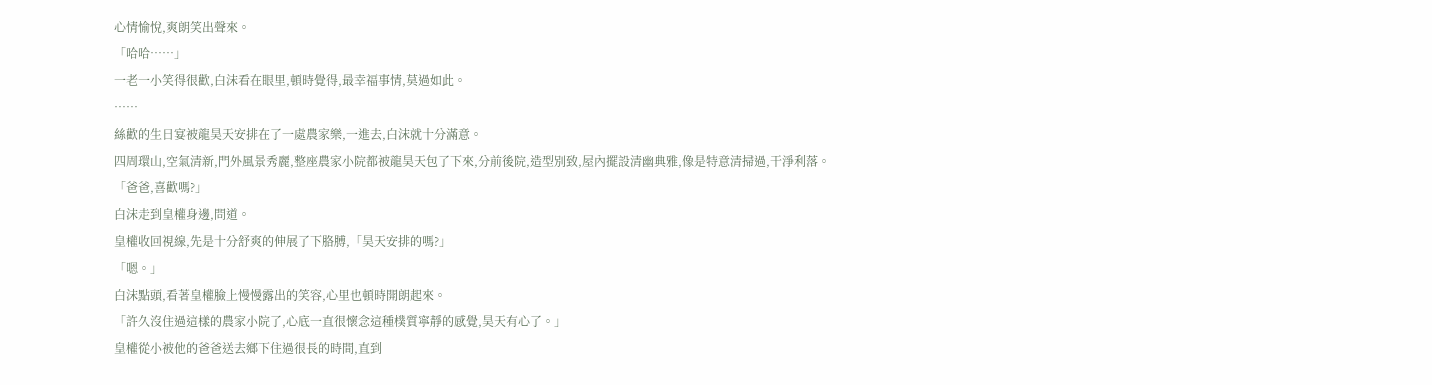心情愉悅,爽朗笑出聲來。
「哈哈……」
一老一小笑得很歡,白沫看在眼里,頓時覺得,最幸福事情,莫過如此。
……
絲歡的生日宴被龍昊天安排在了一處農家樂,一進去,白沫就十分滿意。
四周環山,空氣清新,門外風景秀麗,整座農家小院都被龍昊天包了下來,分前後院,造型別致,屋內擺設清幽典雅,像是特意清掃過,干淨利落。
「爸爸,喜歡嗎?」
白沫走到皇權身邊,問道。
皇權收回視線,先是十分舒爽的伸展了下胳膊,「昊天安排的嗎?」
「嗯。」
白沫點頭,看著皇權臉上慢慢露出的笑容,心里也頓時開朗起來。
「許久沒住過這樣的農家小院了,心底一直很懷念這種樸質寧靜的感覺,昊天有心了。」
皇權從小被他的爸爸送去鄉下住過很長的時間,直到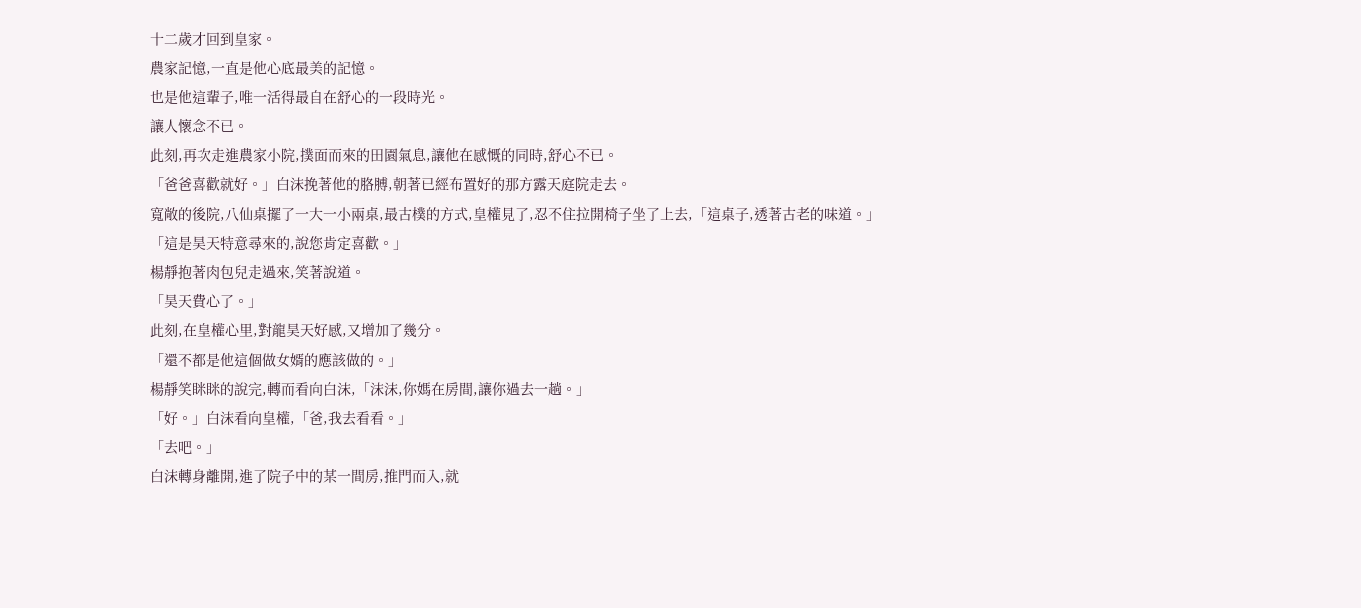十二歲才回到皇家。
農家記憶,一直是他心底最美的記憶。
也是他這輩子,唯一活得最自在舒心的一段時光。
讓人懷念不已。
此刻,再次走進農家小院,撲面而來的田園氣息,讓他在感慨的同時,舒心不已。
「爸爸喜歡就好。」白沫挽著他的胳膊,朝著已經布置好的那方露天庭院走去。
寬敞的後院,八仙桌擺了一大一小兩桌,最古樸的方式,皇權見了,忍不住拉開椅子坐了上去,「這桌子,透著古老的味道。」
「這是昊天特意尋來的,說您肯定喜歡。」
楊靜抱著肉包兒走過來,笑著說道。
「昊天費心了。」
此刻,在皇權心里,對龍昊天好感,又增加了幾分。
「還不都是他這個做女婿的應該做的。」
楊靜笑眯眯的說完,轉而看向白沫,「沫沫,你媽在房間,讓你過去一趟。」
「好。」白沫看向皇權,「爸,我去看看。」
「去吧。」
白沫轉身離開,進了院子中的某一間房,推門而入,就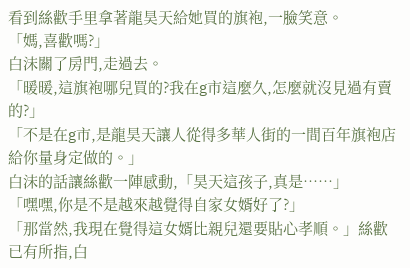看到絲歡手里拿著龍昊天給她買的旗袍,一臉笑意。
「媽,喜歡嗎?」
白沫關了房門,走過去。
「暖暖,這旗袍哪兒買的?我在g市這麼久,怎麼就沒見過有賣的?」
「不是在g市,是龍昊天讓人從得多華人街的一間百年旗袍店給你量身定做的。」
白沫的話讓絲歡一陣感動,「昊天這孩子,真是……」
「嘿嘿,你是不是越來越覺得自家女婿好了?」
「那當然,我現在覺得這女婿比親兒還要貼心孝順。」絲歡已有所指,白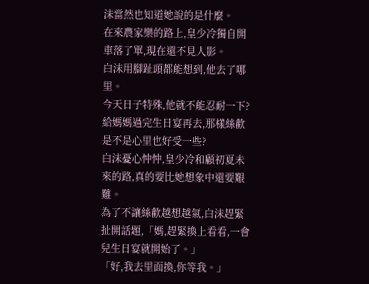沫當然也知道她說的是什麼。
在來農家樂的路上,皇少冷獨自開車落了單,現在還不見人影。
白沫用腳趾頭都能想到,他去了哪里。
今天日子特殊,他就不能忍耐一下?
給媽媽過完生日宴再去,那樣絲歡是不是心里也好受一些?
白沫憂心忡忡,皇少冷和顧初夏未來的路,真的要比她想象中還要艱難。
為了不讓絲歡越想越氣,白沫趕緊扯開話題,「媽,趕緊換上看看,一會兒生日宴就開始了。」
「好,我去里面換,你等我。」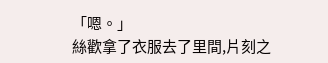「嗯。」
絲歡拿了衣服去了里間,片刻之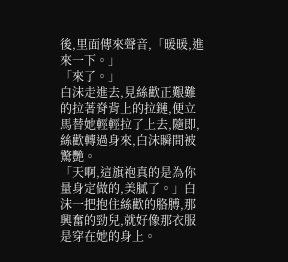後,里面傳來聲音,「暖暖,進來一下。」
「來了。」
白沫走進去,見絲歡正艱難的拉著脊背上的拉鏈,便立馬替她輕輕拉了上去,隨即,絲歡轉過身來,白沫瞬間被驚艷。
「天啊,這旗袍真的是為你量身定做的,美膩了。」白沫一把抱住絲歡的胳膊,那興奮的勁兒,就好像那衣服是穿在她的身上。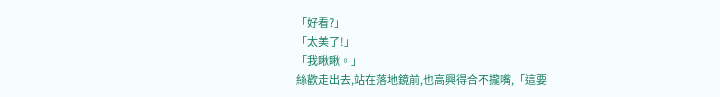「好看?」
「太美了!」
「我瞅瞅。」
絲歡走出去,站在落地鏡前,也高興得合不攏嘴,「這要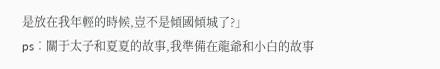是放在我年輕的時候,豈不是傾國傾城了?」
ps︰關于太子和夏夏的故事,我準備在龍爺和小白的故事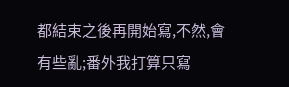都結束之後再開始寫,不然,會有些亂;番外我打算只寫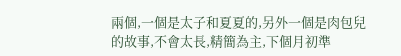兩個,一個是太子和夏夏的,另外一個是肉包兒的故事,不會太長,精簡為主,下個月初準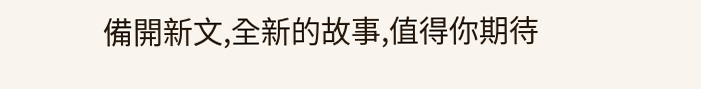備開新文,全新的故事,值得你期待